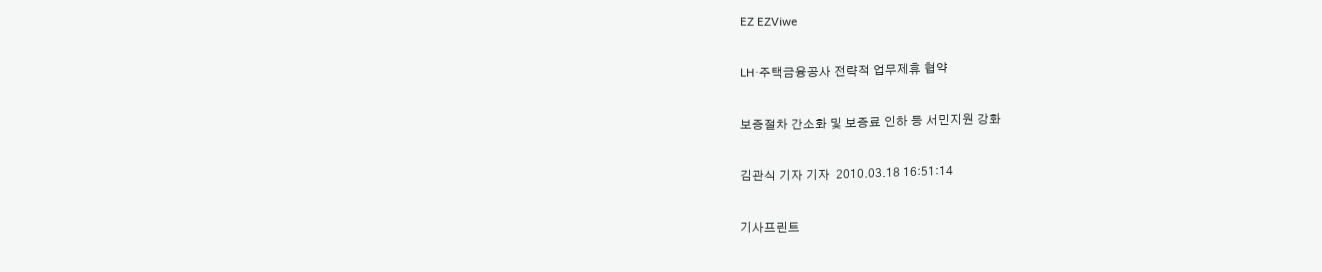EZ EZViwe

LH·주택금융공사 전략적 업무제휴 협약

보증절차 간소화 및 보증료 인하 등 서민지원 강화

김관식 기자 기자  2010.03.18 16:51:14

기사프린트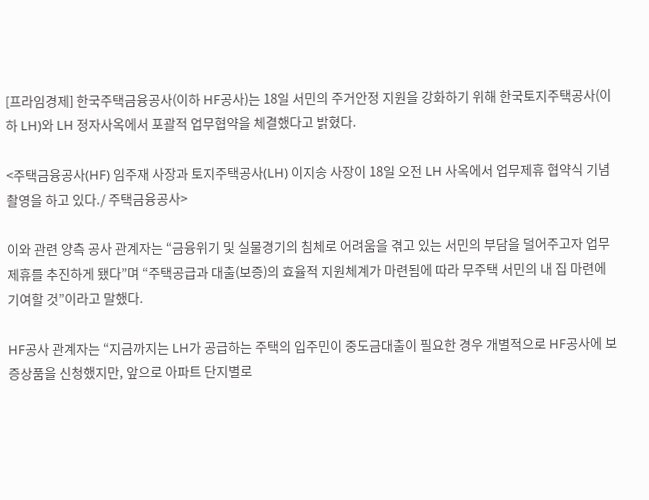[프라임경제] 한국주택금융공사(이하 HF공사)는 18일 서민의 주거안정 지원을 강화하기 위해 한국토지주택공사(이하 LH)와 LH 정자사옥에서 포괄적 업무협약을 체결했다고 밝혔다.

<주택금융공사(HF) 임주재 사장과 토지주택공사(LH) 이지송 사장이 18일 오전 LH 사옥에서 업무제휴 협약식 기념촬영을 하고 있다./ 주택금융공사>

이와 관련 양측 공사 관계자는 “금융위기 및 실물경기의 침체로 어려움을 겪고 있는 서민의 부담을 덜어주고자 업무제휴를 추진하게 됐다”며 “주택공급과 대출(보증)의 효율적 지원체계가 마련됨에 따라 무주택 서민의 내 집 마련에 기여할 것”이라고 말했다.

HF공사 관계자는 “지금까지는 LH가 공급하는 주택의 입주민이 중도금대출이 필요한 경우 개별적으로 HF공사에 보증상품을 신청했지만, 앞으로 아파트 단지별로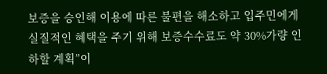보증을 승인해 이용에 따른 불편을 해소하고 입주민에게 실질적인 혜택을 주기 위해 보증수수료도 약 30%가량 인하할 계획”이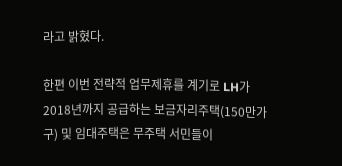라고 밝혔다.

한편 이번 전략적 업무제휴를 계기로 LH가 2018년까지 공급하는 보금자리주택(150만가구) 및 임대주택은 무주택 서민들이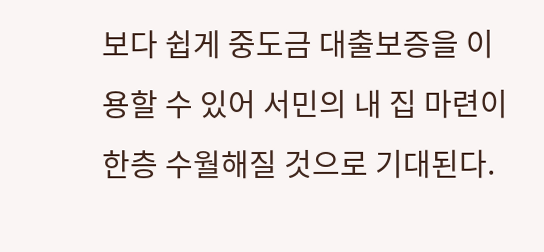보다 쉽게 중도금 대출보증을 이용할 수 있어 서민의 내 집 마련이 한층 수월해질 것으로 기대된다.